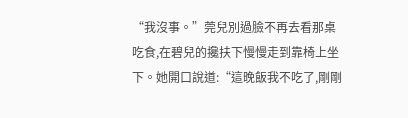“我沒事。”莞兒別過臉不再去看那桌吃食,在碧兒的攙扶下慢慢走到靠椅上坐下。她開口說道:“這晚飯我不吃了,剛剛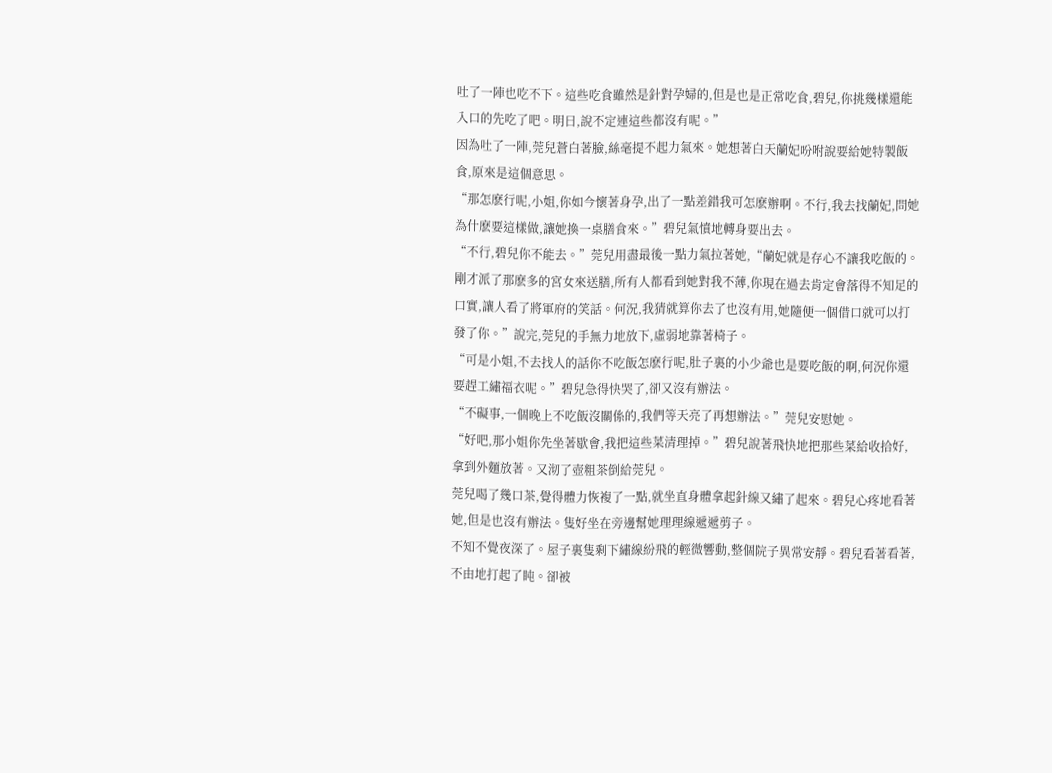吐了一陣也吃不下。這些吃食雖然是針對孕婦的,但是也是正常吃食,碧兒,你挑幾樣還能入口的先吃了吧。明日,說不定連這些都沒有呢。”
因為吐了一陣,莞兒蒼白著臉,絲毫提不起力氣來。她想著白天蘭妃吩咐說要給她特製飯食,原來是這個意思。
“那怎麽行呢,小姐,你如今懷著身孕,出了一點差錯我可怎麽辦啊。不行,我去找蘭妃,問她為什麽要這樣做,讓她換一桌膳食來。”碧兒氣憤地轉身要出去。
“不行,碧兒你不能去。”莞兒用盡最後一點力氣拉著她,“蘭妃就是存心不讓我吃飯的。剛才派了那麽多的宮女來送膳,所有人都看到她對我不薄,你現在過去肯定會落得不知足的口實,讓人看了將軍府的笑話。何況,我猜就算你去了也沒有用,她隨便一個借口就可以打發了你。”說完,莞兒的手無力地放下,虛弱地靠著椅子。
“可是小姐,不去找人的話你不吃飯怎麽行呢,肚子裏的小少爺也是要吃飯的啊,何況你還要趕工繡福衣呢。”碧兒急得快哭了,卻又沒有辦法。
“不礙事,一個晚上不吃飯沒關係的,我們等天亮了再想辦法。”莞兒安慰她。
“好吧,那小姐你先坐著歇會,我把這些菜清理掉。”碧兒說著飛快地把那些菜給收拾好,拿到外麵放著。又沏了壺粗茶倒給莞兒。
莞兒喝了幾口茶,覺得體力恢複了一點,就坐直身體拿起針線又繡了起來。碧兒心疼地看著她,但是也沒有辦法。隻好坐在旁邊幫她理理線遞遞剪子。
不知不覺夜深了。屋子裏隻剩下繡線紛飛的輕微響動,整個院子異常安靜。碧兒看著看著,不由地打起了盹。卻被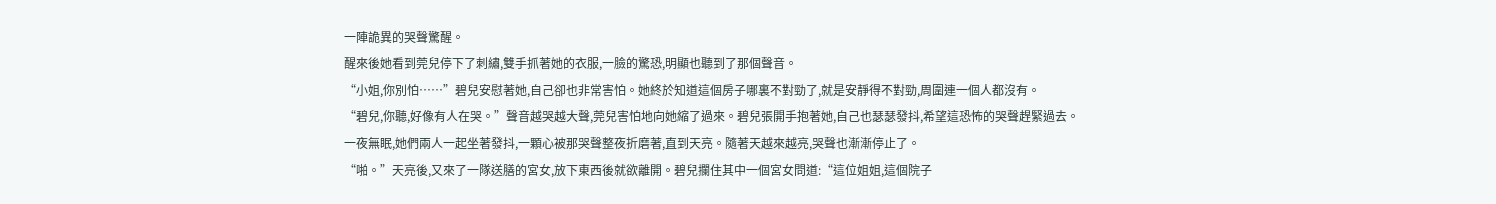一陣詭異的哭聲驚醒。
醒來後她看到莞兒停下了刺繡,雙手抓著她的衣服,一臉的驚恐,明顯也聽到了那個聲音。
“小姐,你別怕……”碧兒安慰著她,自己卻也非常害怕。她終於知道這個房子哪裏不對勁了,就是安靜得不對勁,周圍連一個人都沒有。
“碧兒,你聽,好像有人在哭。”聲音越哭越大聲,莞兒害怕地向她縮了過來。碧兒張開手抱著她,自己也瑟瑟發抖,希望這恐怖的哭聲趕緊過去。
一夜無眠,她們兩人一起坐著發抖,一顆心被那哭聲整夜折磨著,直到天亮。隨著天越來越亮,哭聲也漸漸停止了。
“啪。”天亮後,又來了一隊送膳的宮女,放下東西後就欲離開。碧兒攔住其中一個宮女問道:“這位姐姐,這個院子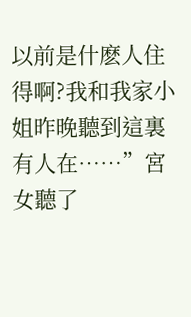以前是什麽人住得啊?我和我家小姐昨晚聽到這裏有人在……”宮女聽了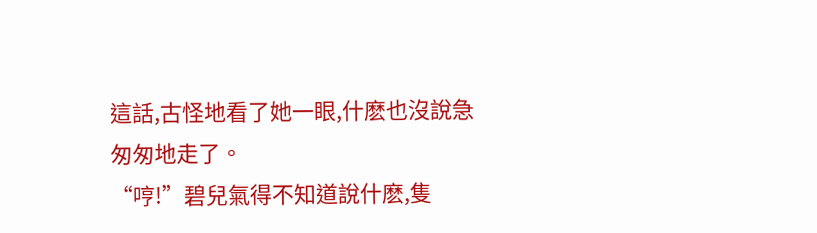這話,古怪地看了她一眼,什麽也沒說急匆匆地走了。
“哼!”碧兒氣得不知道說什麽,隻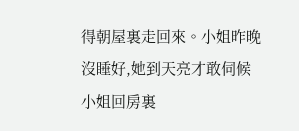得朝屋裏走回來。小姐昨晚沒睡好,她到天亮才敢伺候小姐回房裏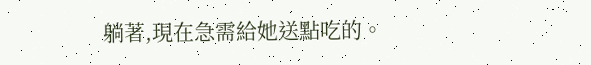躺著,現在急需給她送點吃的。